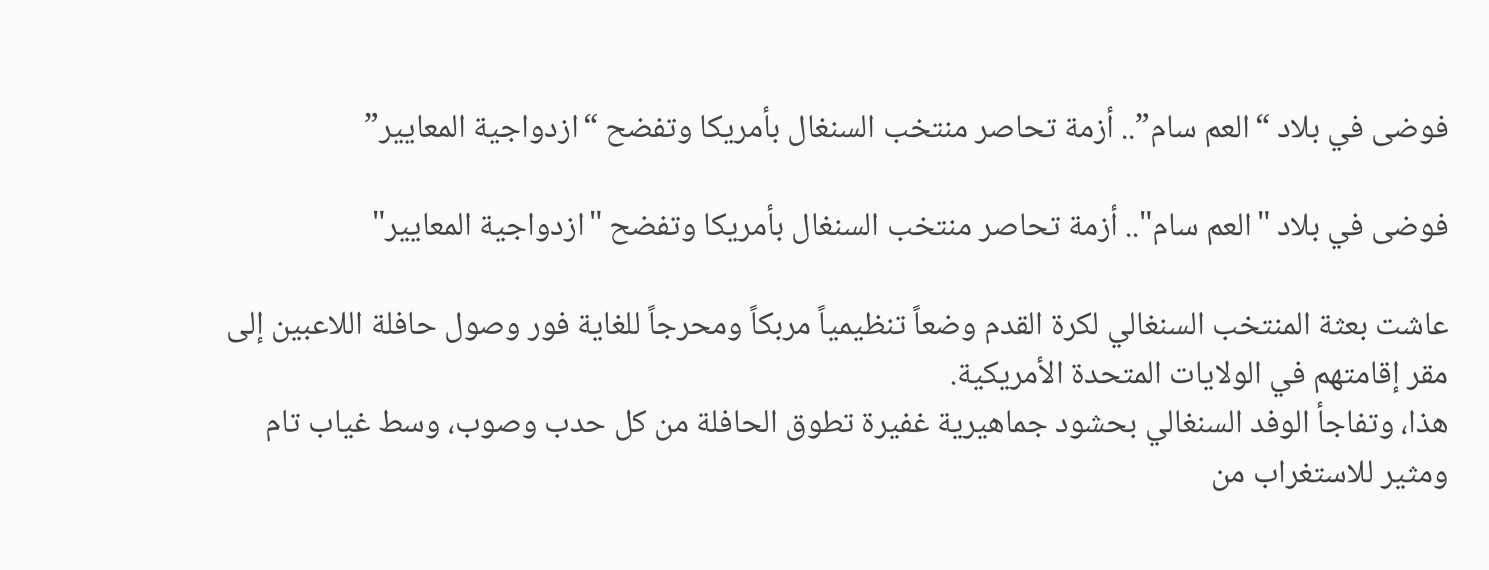فوضى في بلاد “العم سام”.. أزمة تحاصر منتخب السنغال بأمريكا وتفضح “ازدواجية المعايير”

فوضى في بلاد "العم سام".. أزمة تحاصر منتخب السنغال بأمريكا وتفضح "ازدواجية المعايير"

عاشت بعثة المنتخب السنغالي لكرة القدم وضعاً تنظيمياً مربكاً ومحرجاً للغاية فور وصول حافلة اللاعبين إلى مقر إقامتهم في الولايات المتحدة الأمريكية.
هذا، وتفاجأ الوفد السنغالي بحشود جماهيرية غفيرة تطوق الحافلة من كل حدب وصوب، وسط غياب تام ومثير للاستغراب من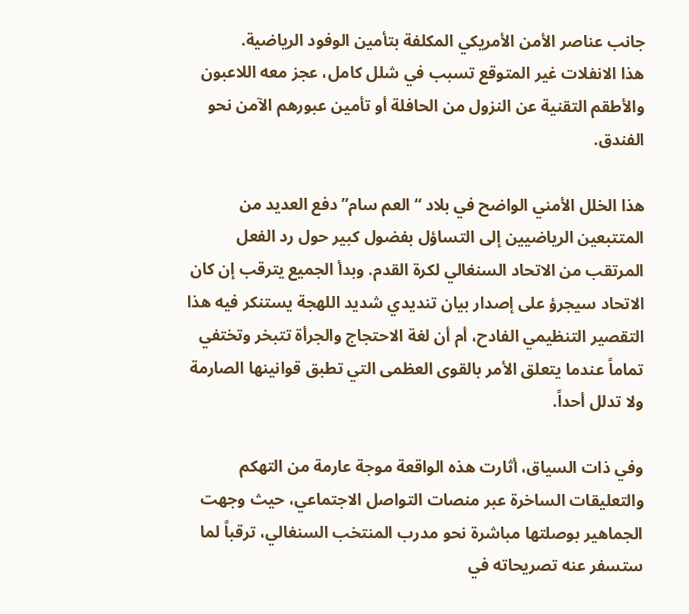جانب عناصر الأمن الأمريكي المكلفة بتأمين الوفود الرياضية.
هذا الانفلات غير المتوقع تسبب في شلل كامل، عجز معه اللاعبون والأطقم التقنية عن النزول من الحافلة أو تأمين عبورهم الآمن نحو الفندق.

هذا الخلل الأمني الواضح في بلاد “العم سام” دفع العديد من المتتبعين الرياضيين إلى التساؤل بفضول كبير حول رد الفعل المرتقب من الاتحاد السنغالي لكرة القدم. وبدأ الجميع يترقب إن كان الاتحاد سيجرؤ على إصدار بيان تنديدي شديد اللهجة يستنكر فيه هذا التقصير التنظيمي الفادح، أم أن لغة الاحتجاج والجرأة تتبخر وتختفي تماماً عندما يتعلق الأمر بالقوى العظمى التي تطبق قوانينها الصارمة ولا تدلل أحداً.

وفي ذات السياق، أثارت هذه الواقعة موجة عارمة من التهكم والتعليقات الساخرة عبر منصات التواصل الاجتماعي، حيث وجهت الجماهير بوصلتها مباشرة نحو مدرب المنتخب السنغالي، ترقباً لما ستسفر عنه تصريحاته في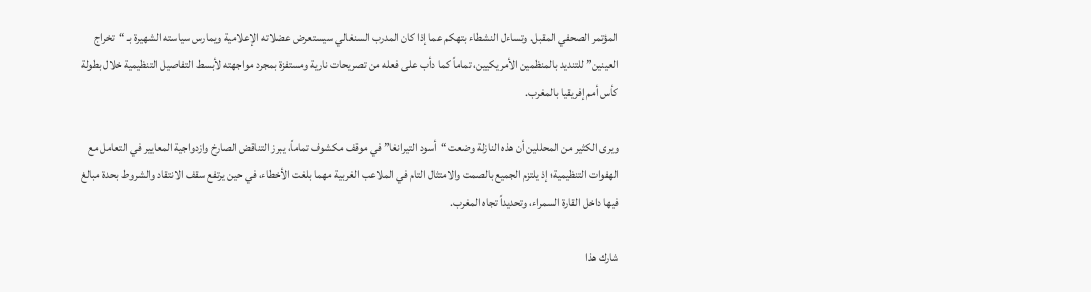المؤتمر الصحفي المقبل. وتساءل النشطاء بتهكم عما إذا كان المدرب السنغالي سيستعرض عضلاته الإعلامية ويمارس سياسته الشهيرة بـ “تخراج العينين” للتنديد بالمنظمين الأمريكيين، تماماً كما دأب على فعله من تصريحات نارية ومستفزة بمجرد مواجهته لأبسط التفاصيل التنظيمية خلال بطولة كأس أمم إفريقيا بالمغرب.

ويرى الكثير من المحللين أن هذه النازلة وضعت “أسود التيرانغا” في موقف مكشوف تماماً، يبرز التناقض الصارخ وازدواجية المعايير في التعامل مع الهفوات التنظيمية؛ إذ يلتزم الجميع بالصمت والامتثال التام في الملاعب الغربية مهما بلغت الأخطاء، في حين يرتفع سقف الانتقاد والشروط بحدة مبالغ فيها داخل القارة السمراء، وتحديداً تجاه المغرب.

شارك هذا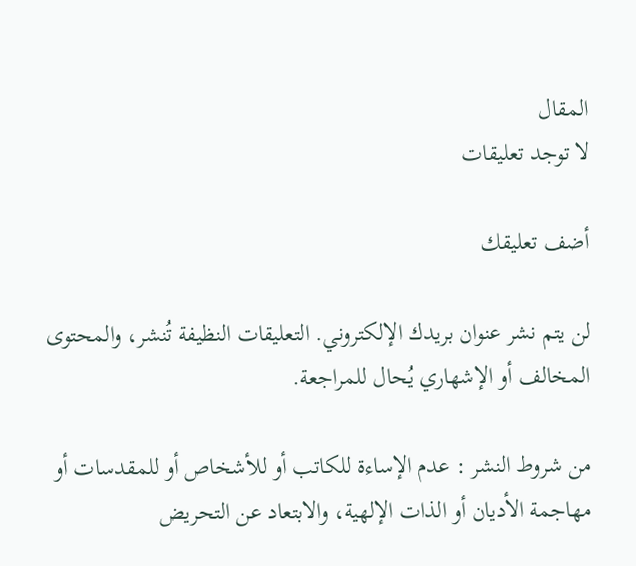المقال
لا توجد تعليقات

أضف تعليقك

لن يتم نشر عنوان بريدك الإلكتروني. التعليقات النظيفة تُنشر، والمحتوى المخالف أو الإشهاري يُحال للمراجعة.

من شروط النشر : عدم الإساءة للكاتب أو للأشخاص أو للمقدسات أو مهاجمة الأديان أو الذات الإلهية، والابتعاد عن التحريض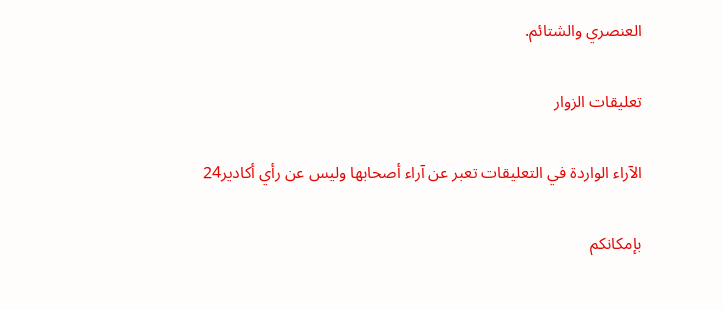العنصري والشتائم.

تعليقات الزوار

الآراء الواردة في التعليقات تعبر عن آراء أصحابها وليس عن رأي أكادير24

بإمكانكم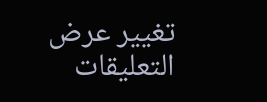تغيير عرض التعليقات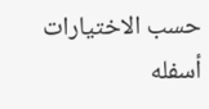حسب الاختيارات أسفله